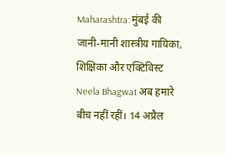Maharashtra: मुंबई की जानी-मानी शास्त्रीय गायिका, शिक्षिका और एक्टिविस्ट Neela Bhagwat अब हमारे बीच नहीं रहीं। 14 अप्रैल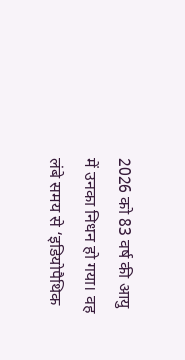2026 को 83 वर्ष की आयु में उनका निधन हो गया। वह लंबे समय से ‘इडियोपैथिक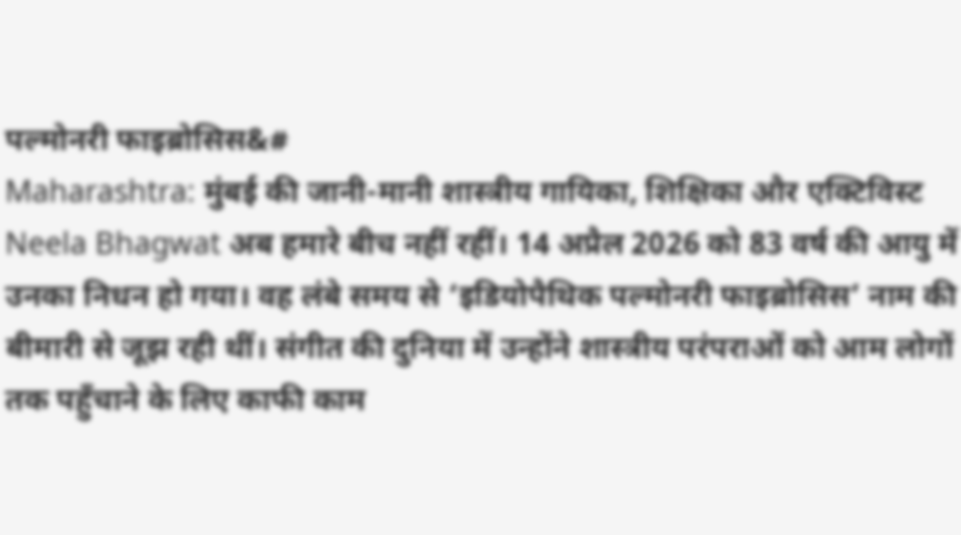पल्मोनरी फाइब्रोसिस&#
Maharashtra: मुंबई की जानी-मानी शास्त्रीय गायिका, शिक्षिका और एक्टिविस्ट Neela Bhagwat अब हमारे बीच नहीं रहीं। 14 अप्रैल 2026 को 83 वर्ष की आयु में उनका निधन हो गया। वह लंबे समय से ‘इडियोपैथिक पल्मोनरी फाइब्रोसिस’ नाम की बीमारी से जूझ रही थीं। संगीत की दुनिया में उन्होंने शास्त्रीय परंपराओं को आम लोगों तक पहुँचाने के लिए काफी काम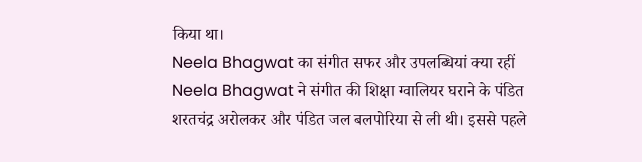किया था।
Neela Bhagwat का संगीत सफर और उपलब्धियां क्या रहीं
Neela Bhagwat ने संगीत की शिक्षा ग्वालियर घराने के पंडित शरतचंद्र अरोलकर और पंडित जल बलपोरिया से ली थी। इससे पहले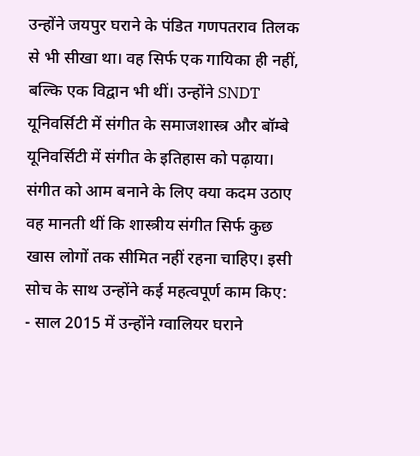उन्होंने जयपुर घराने के पंडित गणपतराव तिलक से भी सीखा था। वह सिर्फ एक गायिका ही नहीं, बल्कि एक विद्वान भी थीं। उन्होंने SNDT यूनिवर्सिटी में संगीत के समाजशास्त्र और बॉम्बे यूनिवर्सिटी में संगीत के इतिहास को पढ़ाया।
संगीत को आम बनाने के लिए क्या कदम उठाए
वह मानती थीं कि शास्त्रीय संगीत सिर्फ कुछ खास लोगों तक सीमित नहीं रहना चाहिए। इसी सोच के साथ उन्होंने कई महत्वपूर्ण काम किए:
- साल 2015 में उन्होंने ग्वालियर घराने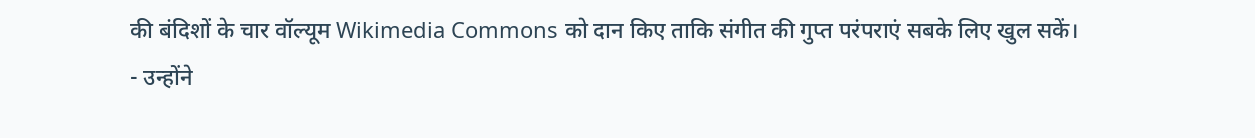की बंदिशों के चार वॉल्यूम Wikimedia Commons को दान किए ताकि संगीत की गुप्त परंपराएं सबके लिए खुल सकें।
- उन्होंने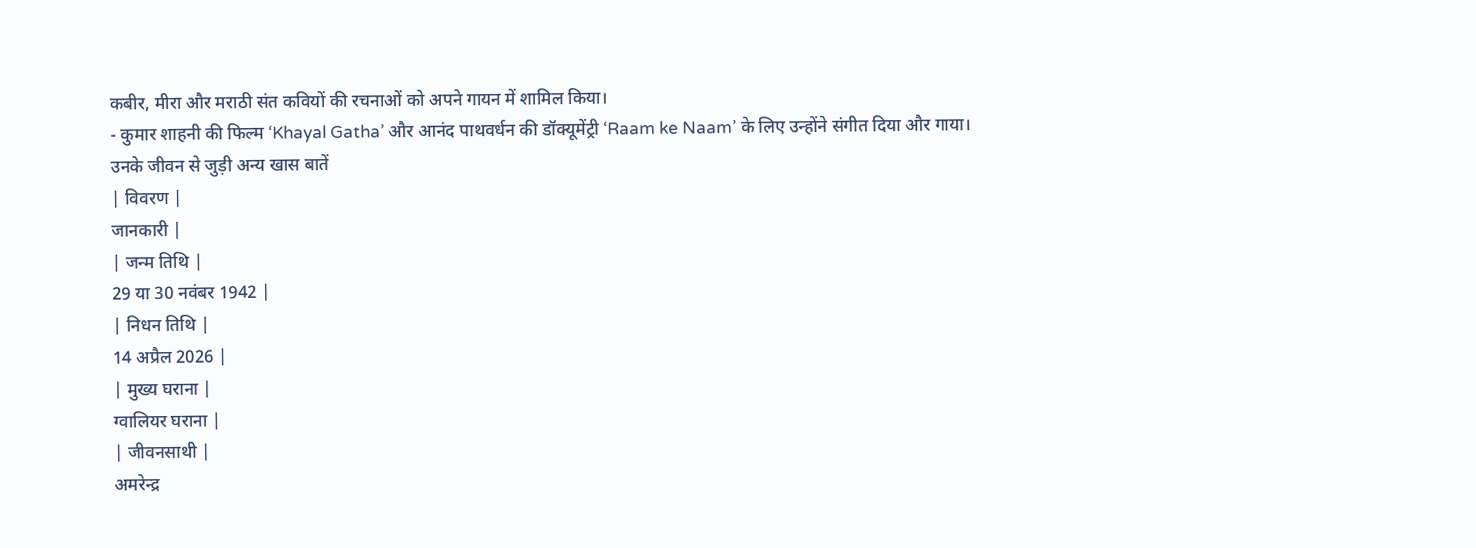कबीर, मीरा और मराठी संत कवियों की रचनाओं को अपने गायन में शामिल किया।
- कुमार शाहनी की फिल्म ‘Khayal Gatha’ और आनंद पाथवर्धन की डॉक्यूमेंट्री ‘Raam ke Naam’ के लिए उन्होंने संगीत दिया और गाया।
उनके जीवन से जुड़ी अन्य खास बातें
| विवरण |
जानकारी |
| जन्म तिथि |
29 या 30 नवंबर 1942 |
| निधन तिथि |
14 अप्रैल 2026 |
| मुख्य घराना |
ग्वालियर घराना |
| जीवनसाथी |
अमरेन्द्र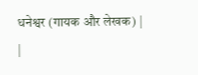धनेश्वर (गायक और लेखक) |
|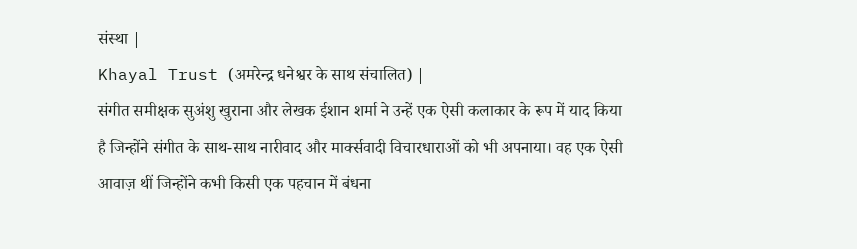संस्था |
Khayal Trust (अमरेन्द्र धनेश्वर के साथ संचालित) |
संगीत समीक्षक सुअंशु खुराना और लेखक ईशान शर्मा ने उन्हें एक ऐसी कलाकार के रूप में याद किया है जिन्होंने संगीत के साथ-साथ नारीवाद और मार्क्सवादी विचारधाराओं को भी अपनाया। वह एक ऐसी आवाज़ थीं जिन्होंने कभी किसी एक पहचान में बंधना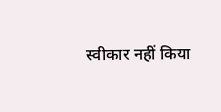स्वीकार नहीं किया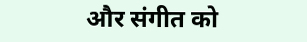और संगीत को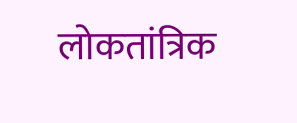लोकतांत्रिक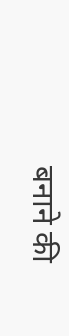बनाने की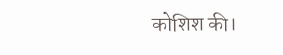कोशिश की।